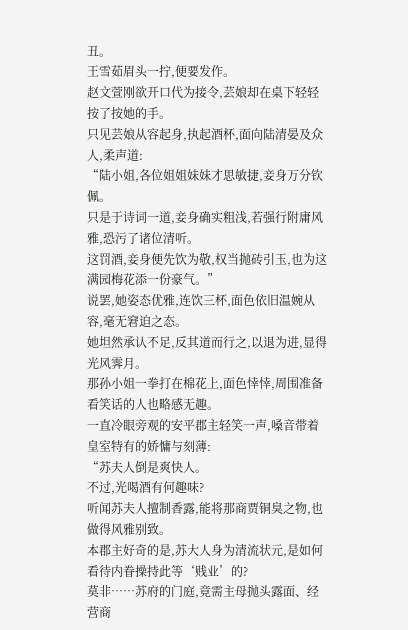丑。
王雪茹眉头一拧,便要发作。
赵文萱刚欲开口代为接令,芸娘却在桌下轻轻按了按她的手。
只见芸娘从容起身,执起酒杯,面向陆清晏及众人,柔声道:
“陆小姐,各位姐姐妹妹才思敏捷,妾身万分钦佩。
只是于诗词一道,妾身确实粗浅,若强行附庸风雅,恐污了诸位清听。
这罚酒,妾身便先饮为敬,权当抛砖引玉,也为这满园梅花添一份豪气。”
说罢,她姿态优雅,连饮三杯,面色依旧温婉从容,毫无窘迫之态。
她坦然承认不足,反其道而行之,以退为进,显得光风霁月。
那孙小姐一拳打在棉花上,面色悻悻,周围准备看笑话的人也略感无趣。
一直冷眼旁观的安平郡主轻笑一声,嗓音带着皇室特有的娇慵与刻薄:
“苏夫人倒是爽快人。
不过,光喝酒有何趣味?
听闻苏夫人擅制香露,能将那商贾铜臭之物,也做得风雅别致。
本郡主好奇的是,苏大人身为清流状元,是如何看待内眷操持此等‘贱业’的?
莫非……苏府的门庭,竟需主母抛头露面、经营商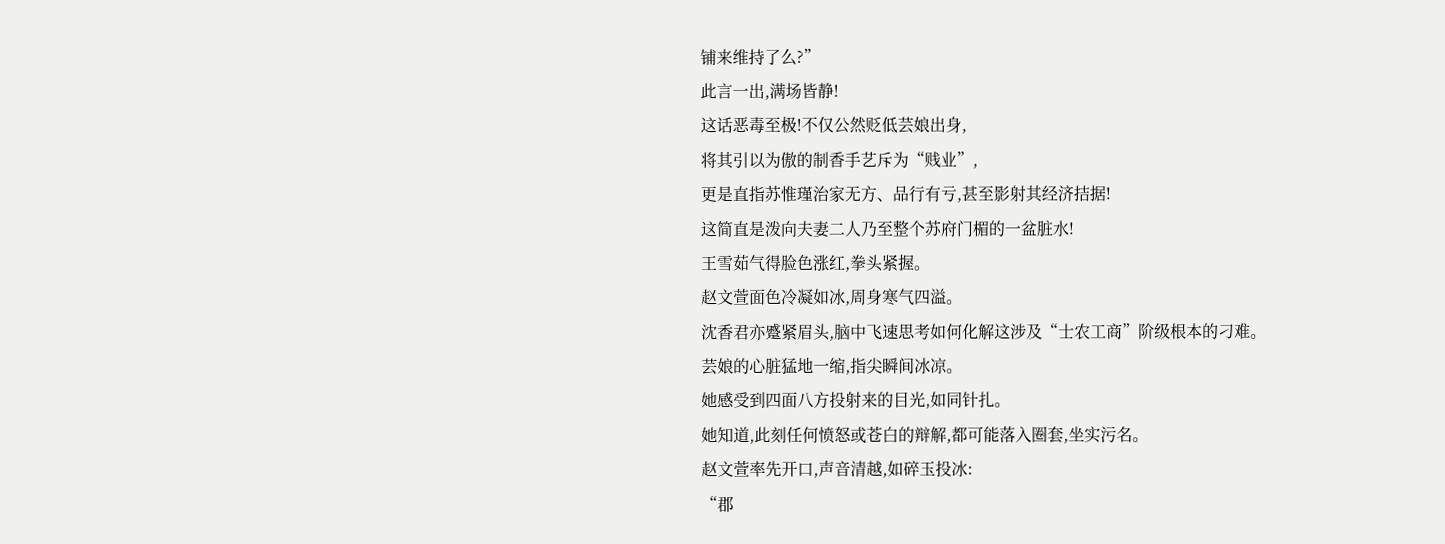铺来维持了么?”
此言一出,满场皆静!
这话恶毒至极!不仅公然贬低芸娘出身,
将其引以为傲的制香手艺斥为“贱业”,
更是直指苏惟瑾治家无方、品行有亏,甚至影射其经济拮据!
这简直是泼向夫妻二人乃至整个苏府门楣的一盆脏水!
王雪茹气得脸色涨红,拳头紧握。
赵文萱面色冷凝如冰,周身寒气四溢。
沈香君亦蹙紧眉头,脑中飞速思考如何化解这涉及“士农工商”阶级根本的刁难。
芸娘的心脏猛地一缩,指尖瞬间冰凉。
她感受到四面八方投射来的目光,如同针扎。
她知道,此刻任何愤怒或苍白的辩解,都可能落入圈套,坐实污名。
赵文萱率先开口,声音清越,如碎玉投冰:
“郡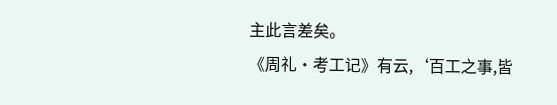主此言差矣。
《周礼·考工记》有云,‘百工之事,皆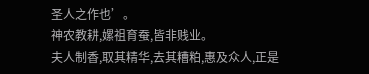圣人之作也’。
神农教耕,嫘祖育蚕,皆非贱业。
夫人制香,取其精华,去其糟粕,惠及众人,正是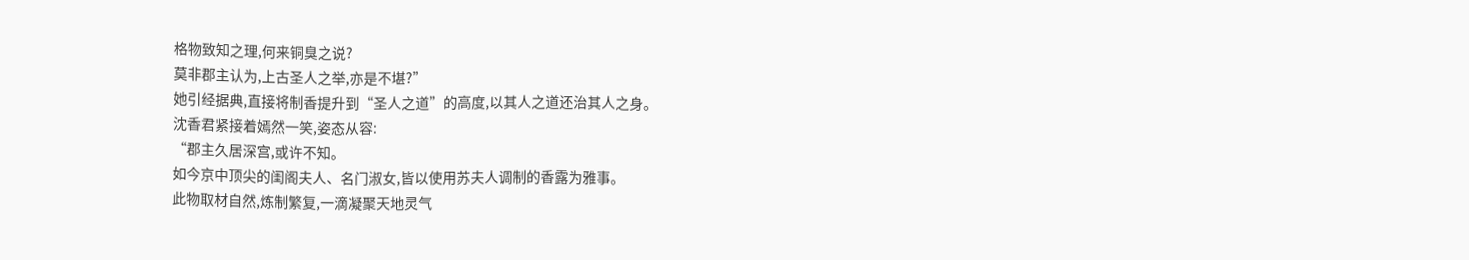格物致知之理,何来铜臭之说?
莫非郡主认为,上古圣人之举,亦是不堪?”
她引经据典,直接将制香提升到“圣人之道”的高度,以其人之道还治其人之身。
沈香君紧接着嫣然一笑,姿态从容:
“郡主久居深宫,或许不知。
如今京中顶尖的闺阁夫人、名门淑女,皆以使用苏夫人调制的香露为雅事。
此物取材自然,炼制繁复,一滴凝聚天地灵气